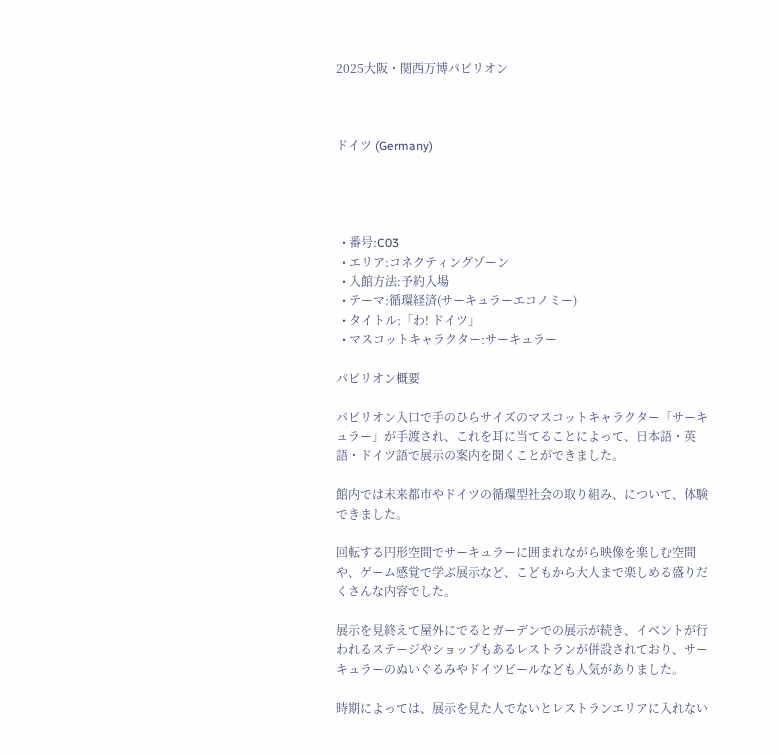2025大阪・関西万博パビリオン



ドイツ (Germany)




  • 番号:C03
  • エリア:コネクティングゾーン
  • 入館方法:予約入場
  • テーマ:循環経済(サーキュラーエコノミー)
  • タイトル:「わ! ドイツ」
  • マスコットキャラクター:サーキュラー

パビリオン概要

パビリオン入口で手のひらサイズのマスコットキャラクター「サーキュラー」が手渡され、これを耳に当てることによって、日本語・英語・ドイツ語で展示の案内を聞くことができました。

館内では未来都市やドイツの循環型社会の取り組み、について、体験できました。

回転する円形空間でサーキュラーに囲まれながら映像を楽しむ空間や、ゲーム感覚で学ぶ展示など、こどもから大人まで楽しめる盛りだくさんな内容でした。

展示を見終えて屋外にでるとガーデンでの展示が続き、イベントが行われるステージやショップもあるレストランが併設されており、サーキュラーのぬいぐるみやドイツビールなども人気がありました。

時期によっては、展示を見た人でないとレストランエリアに入れない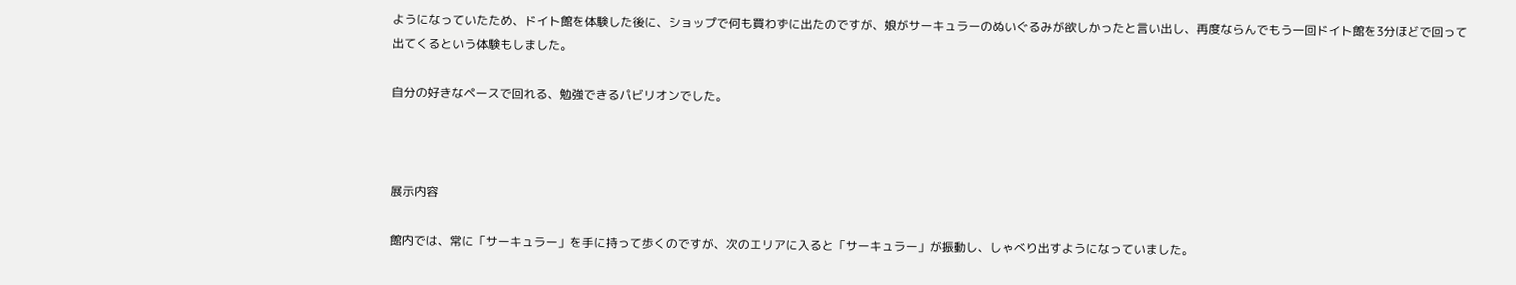ようになっていたため、ドイト館を体験した後に、ショップで何も買わずに出たのですが、娘がサーキュラーのぬいぐるみが欲しかったと言い出し、再度ならんでもう一回ドイト館を3分ほどで回って出てくるという体験もしました。

自分の好きなペースで回れる、勉強できるパビリオンでした。



展示内容

館内では、常に「サーキュラー」を手に持って歩くのですが、次のエリアに入ると「サーキュラー」が振動し、しゃべり出すようになっていました。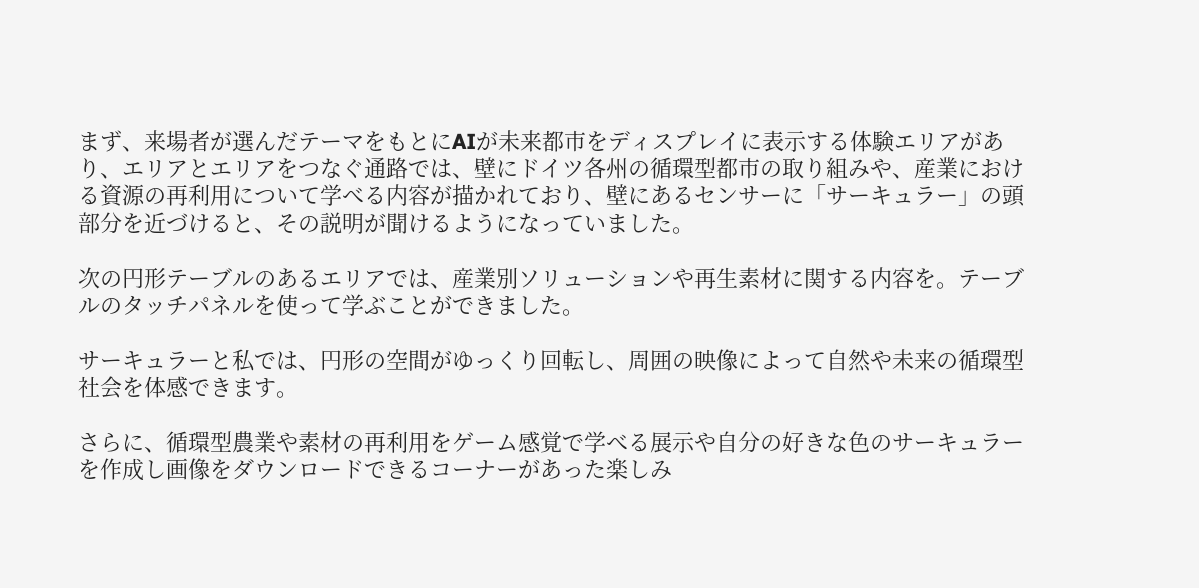まず、来場者が選んだテーマをもとにAIが未来都市をディスプレイに表示する体験エリアがあり、エリアとエリアをつなぐ通路では、壁にドイツ各州の循環型都市の取り組みや、産業における資源の再利用について学べる内容が描かれており、壁にあるセンサーに「サーキュラー」の頭部分を近づけると、その説明が聞けるようになっていました。

次の円形テーブルのあるエリアでは、産業別ソリューションや再生素材に関する内容を。テーブルのタッチパネルを使って学ぶことができました。

サーキュラーと私では、円形の空間がゆっくり回転し、周囲の映像によって自然や未来の循環型社会を体感できます。

さらに、循環型農業や素材の再利用をゲーム感覚で学べる展示や自分の好きな色のサーキュラーを作成し画像をダウンロードできるコーナーがあった楽しみ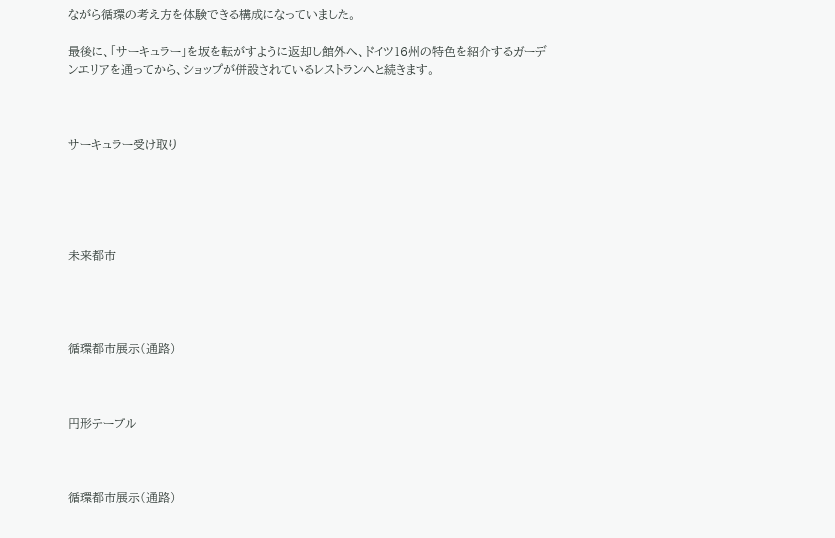ながら循環の考え方を体験できる構成になっていました。

最後に、「サーキュラー」を坂を転がすように返却し館外へ、ドイツ16州の特色を紹介するガーデンエリアを通ってから、ショップが併設されているレストランへと続きます。



サーキュラー受け取り





未来都市




循環都市展示(通路)



円形テーブル



循環都市展示(通路)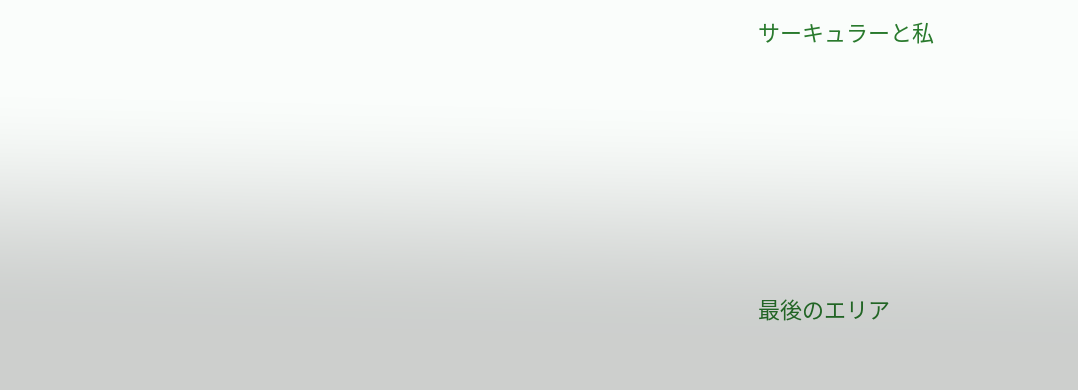サーキュラーと私






最後のエリア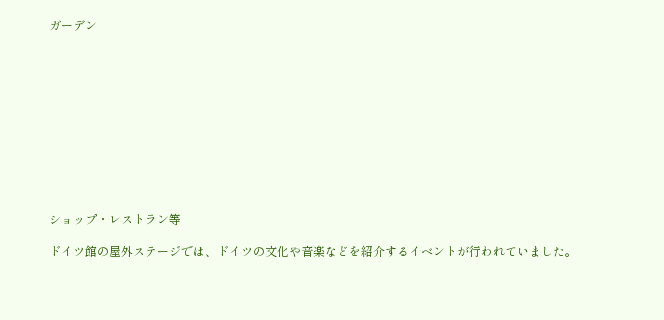ガーデン











ショップ・レストラン等

ドイツ館の屋外ステージでは、ドイツの文化や音楽などを紹介するイベントが行われていました。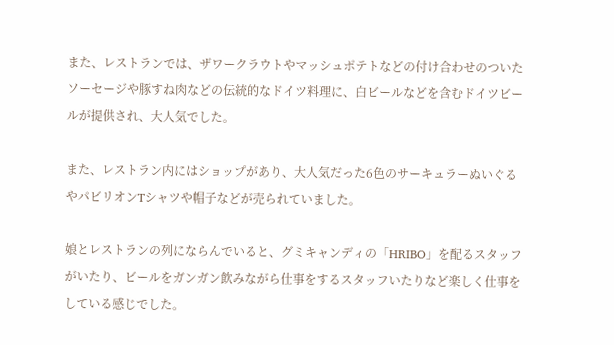また、レストランでは、ザワークラウトやマッシュポテトなどの付け合わせのついたソーセージや豚すね肉などの伝統的なドイツ料理に、白ビールなどを含むドイツビールが提供され、大人気でした。

また、レストラン内にはショップがあり、大人気だった6色のサーキュラーぬいぐるやパビリオンTシャツや帽子などが売られていました。

娘とレストランの列にならんでいると、グミキャンディの「HRIBO」を配るスタッフがいたり、ビールをガンガン飲みながら仕事をするスタッフいたりなど楽しく仕事をしている感じでした。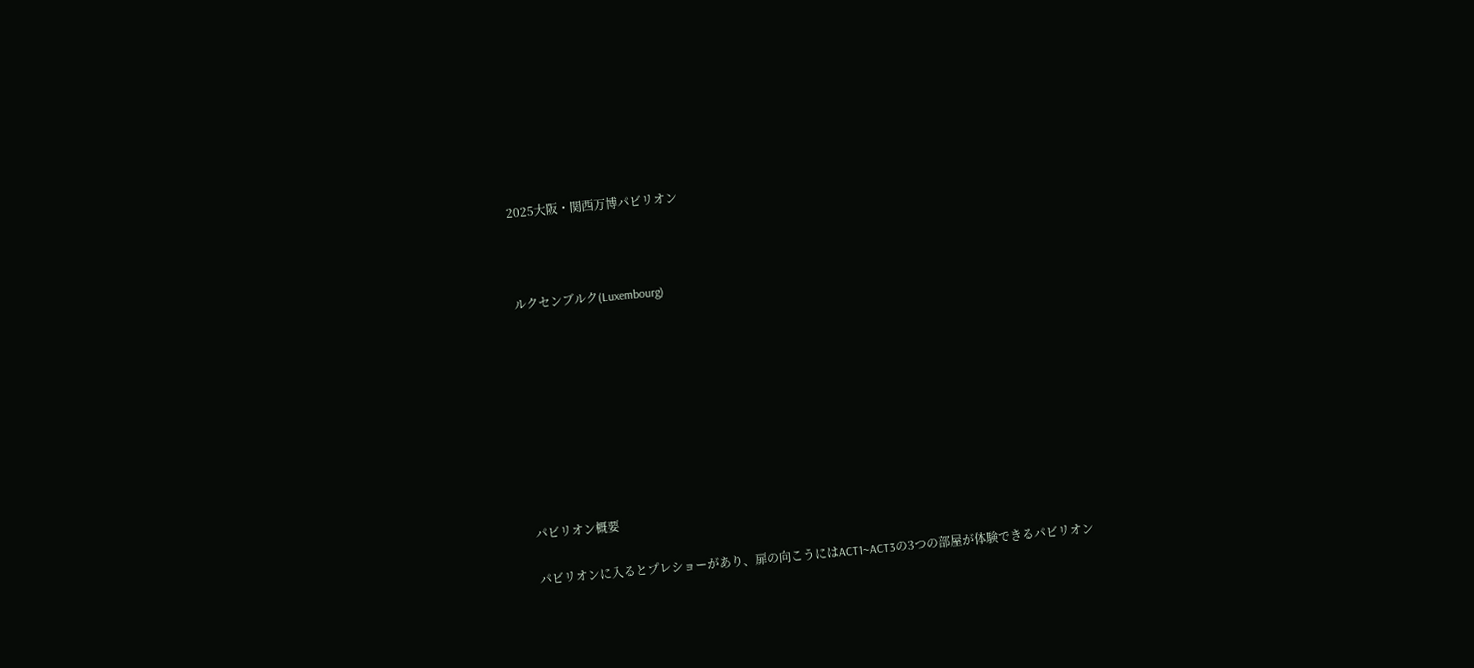2025大阪・関西万博パビリオン



ルクセンブルク(Luxembourg)









パビリオン概要

パビリオンに入るとプレショーがあり、扉の向こうにはACT1~ACT3の3つの部屋が体験できるパビリオン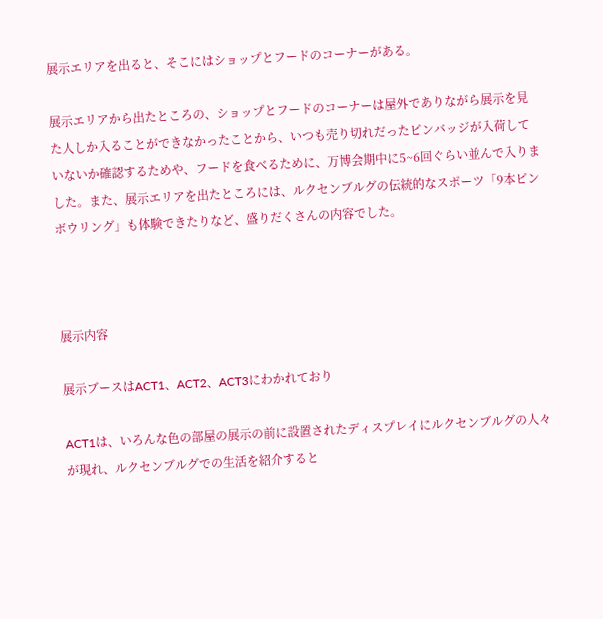展示エリアを出ると、そこにはショップとフードのコーナーがある。

展示エリアから出たところの、ショップとフードのコーナーは屋外でありながら展示を見た人しか入ることができなかったことから、いつも売り切れだったピンバッジが入荷していないか確認するためや、フードを食べるために、万博会期中に5~6回ぐらい並んで入りました。また、展示エリアを出たところには、ルクセンブルグの伝統的なスポーツ「9本ピンボウリング」も体験できたりなど、盛りだくさんの内容でした。



展示内容

展示ブースはACT1、ACT2、ACT3にわかれており

ACT1は、いろんな色の部屋の展示の前に設置されたディスプレイにルクセンブルグの人々が現れ、ルクセンブルグでの生活を紹介すると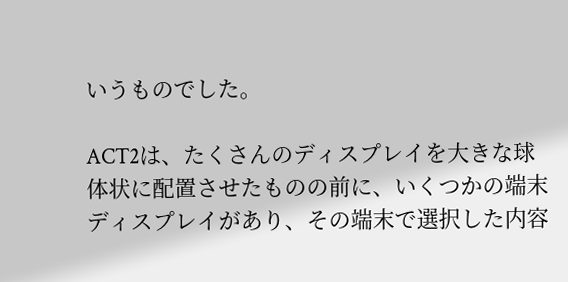いうものでした。

ACT2は、たくさんのディスプレイを大きな球体状に配置させたものの前に、いくつかの端末ディスプレイがあり、その端末で選択した内容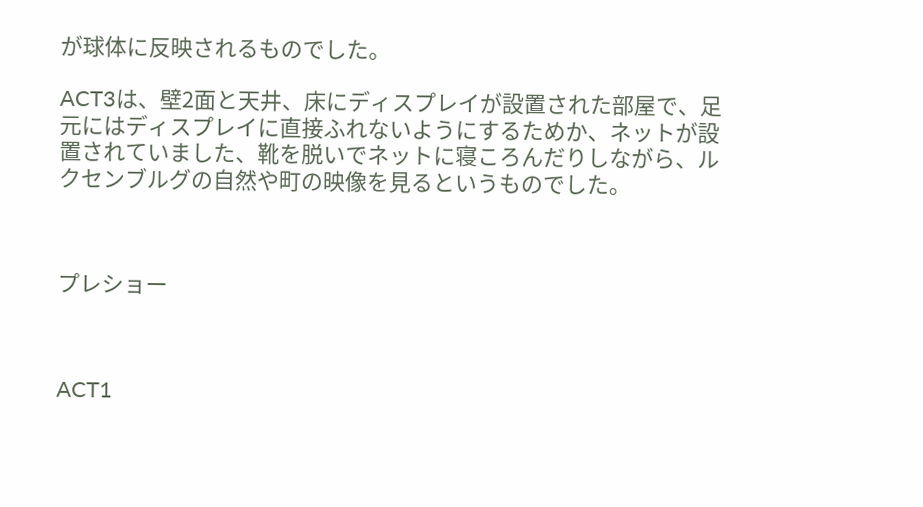が球体に反映されるものでした。

ACT3は、壁2面と天井、床にディスプレイが設置された部屋で、足元にはディスプレイに直接ふれないようにするためか、ネットが設置されていました、靴を脱いでネットに寝ころんだりしながら、ルクセンブルグの自然や町の映像を見るというものでした。



プレショー



ACT1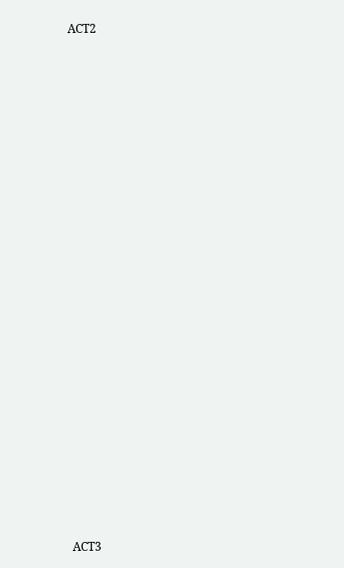ACT2























ACT3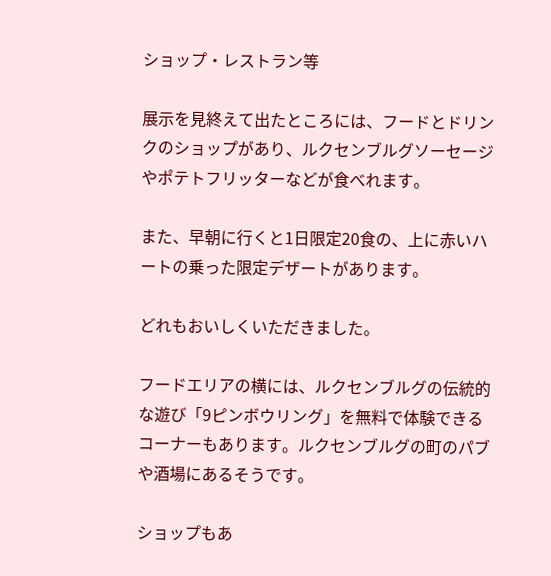ショップ・レストラン等

展示を見終えて出たところには、フードとドリンクのショップがあり、ルクセンブルグソーセージやポテトフリッターなどが食べれます。

また、早朝に行くと1日限定20食の、上に赤いハートの乗った限定デザートがあります。

どれもおいしくいただきました。

フードエリアの横には、ルクセンブルグの伝統的な遊び「9ピンボウリング」を無料で体験できるコーナーもあります。ルクセンブルグの町のパブや酒場にあるそうです。

ショップもあ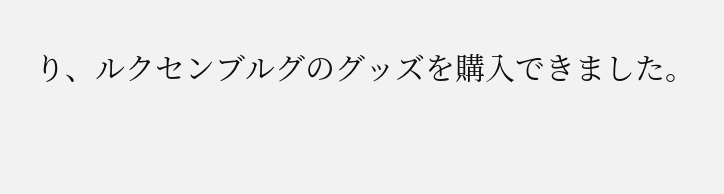り、ルクセンブルグのグッズを購入できました。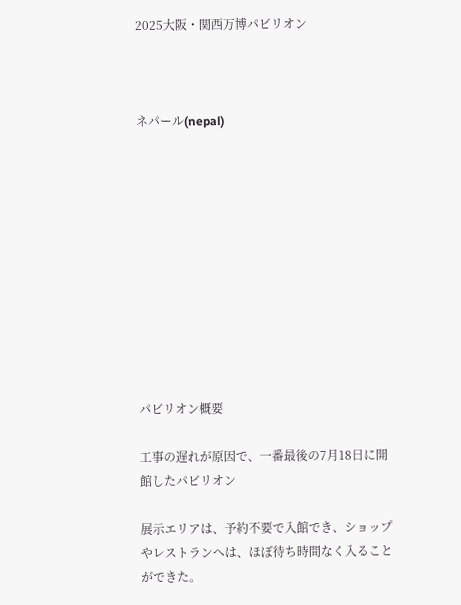2025大阪・関西万博パビリオン



ネパール(nepal)











パビリオン概要

工事の遅れが原因で、一番最後の7月18日に開館したパビリオン

展示エリアは、予約不要で入館でき、ショップやレストランへは、ほぼ待ち時間なく入ることができた。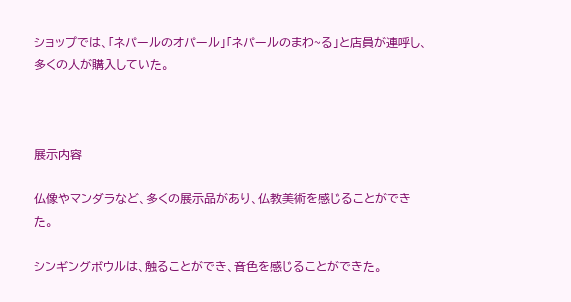ショップでは、「ネパールのオパール」「ネパールのまわ~る」と店員が連呼し、多くの人が購入していた。



展示内容

仏像やマンダラなど、多くの展示品があり、仏教美術を感じることができた。

シンギングボウルは、触ることができ、音色を感じることができた。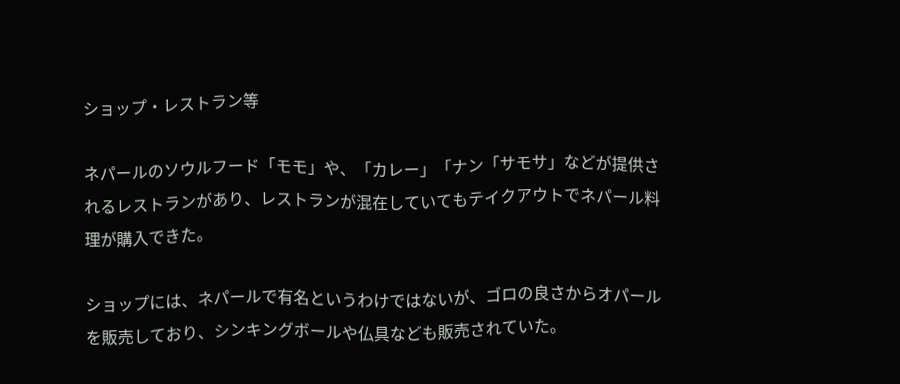ショップ・レストラン等

ネパールのソウルフード「モモ」や、「カレー」「ナン「サモサ」などが提供されるレストランがあり、レストランが混在していてもテイクアウトでネパール料理が購入できた。

ショップには、ネパールで有名というわけではないが、ゴロの良さからオパールを販売しており、シンキングボールや仏具なども販売されていた。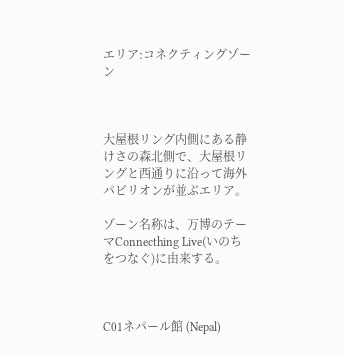エリア:コネクティングゾーン



大屋根リング内側にある静けさの森北側で、大屋根リングと西通りに沿って海外パビリオンが並ぶエリア。

ゾーン名称は、万博のテーマConnecthing Live(いのちをつなぐ)に由来する。



C01ネパール館 (Nepal)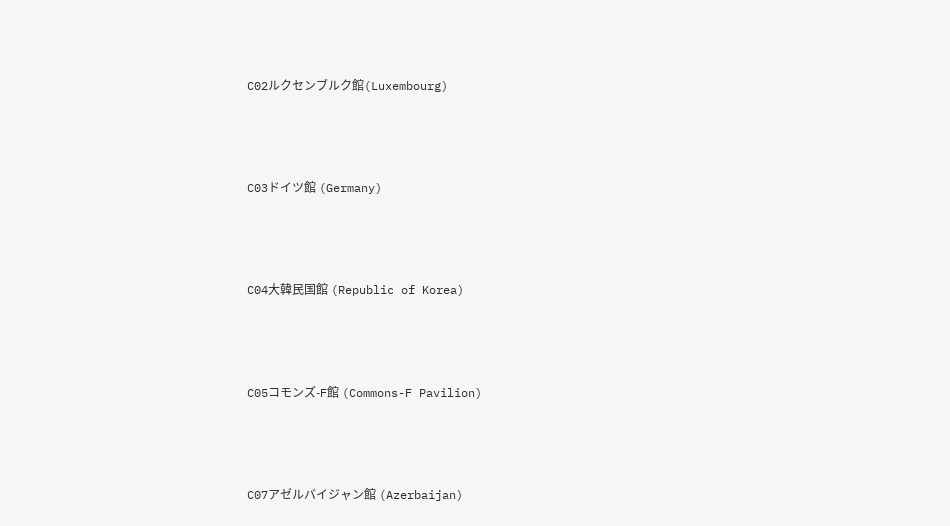C02ルクセンブルク館(Luxembourg)



C03ドイツ館 (Germany)



C04大韓民国館 (Republic of Korea)



C05コモンズ-F館 (Commons-F Pavilion)



C07アゼルバイジャン館 (Azerbaijan)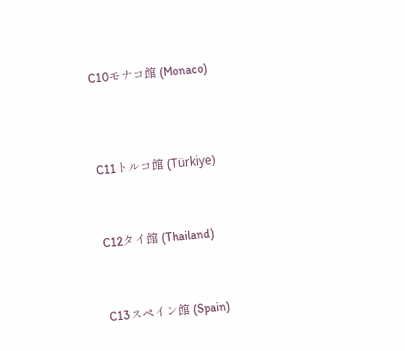C10モナコ館 (Monaco)




C11トルコ館 (Türkiye)



C12タイ館 (Thailand)



C13スペイン館 (Spain)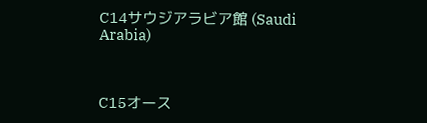C14サウジアラビア館 (Saudi Arabia)



C15オース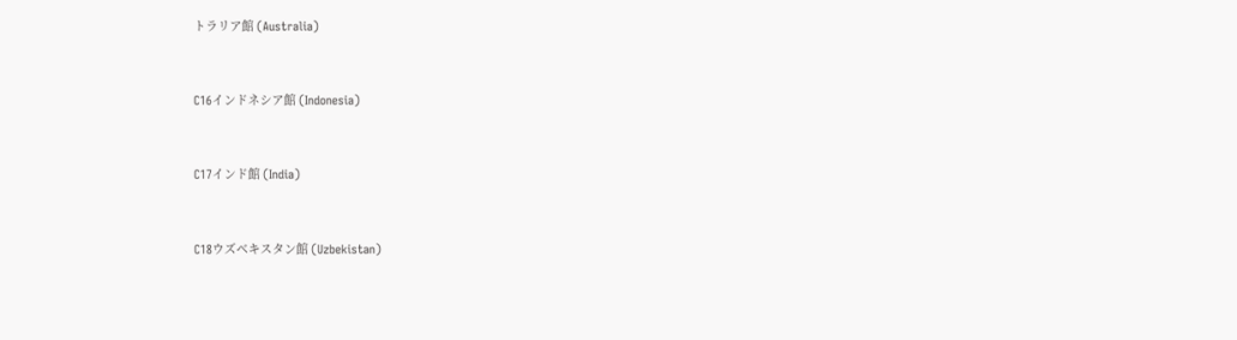トラリア館 (Australia)



C16インドネシア館 (Indonesia)



C17インド館 (India)



C18ウズベキスタン館 (Uzbekistan)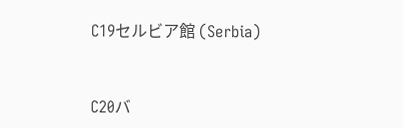C19セルビア館 (Serbia)



C20バ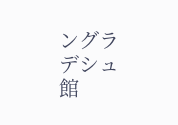ングラデシュ館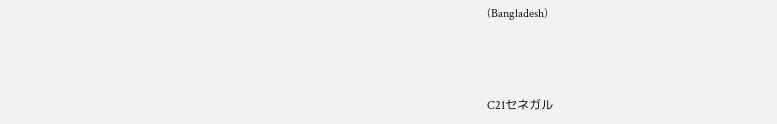(Bangladesh)



C21セネガル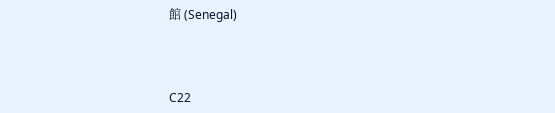館 (Senegal)



C22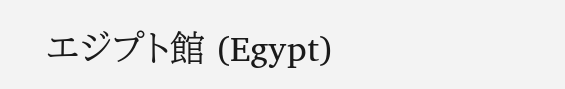エジプト館 (Egypt)